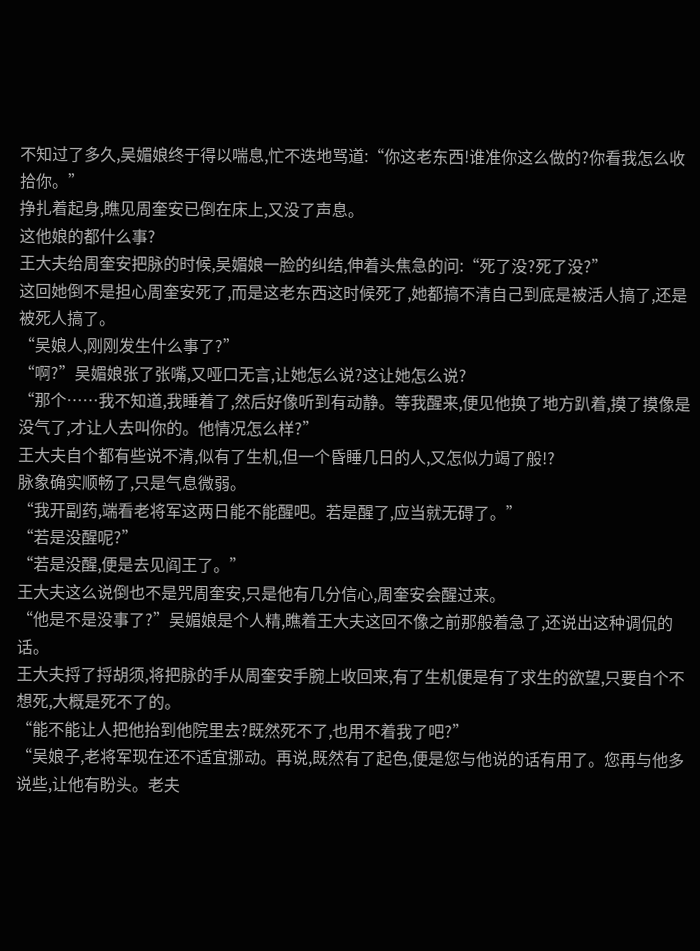不知过了多久,吴媚娘终于得以喘息,忙不迭地骂道:“你这老东西!谁准你这么做的?你看我怎么收拾你。”
挣扎着起身,瞧见周奎安已倒在床上,又没了声息。
这他娘的都什么事?
王大夫给周奎安把脉的时候,吴媚娘一脸的纠结,伸着头焦急的问:“死了没?死了没?”
这回她倒不是担心周奎安死了,而是这老东西这时候死了,她都搞不清自己到底是被活人搞了,还是被死人搞了。
“吴娘人,刚刚发生什么事了?”
“啊?”吴媚娘张了张嘴,又哑口无言,让她怎么说?这让她怎么说?
“那个……我不知道,我睡着了,然后好像听到有动静。等我醒来,便见他换了地方趴着,摸了摸像是没气了,才让人去叫你的。他情况怎么样?”
王大夫自个都有些说不清,似有了生机,但一个昏睡几日的人,又怎似力竭了般!?
脉象确实顺畅了,只是气息微弱。
“我开副药,端看老将军这两日能不能醒吧。若是醒了,应当就无碍了。”
“若是没醒呢?”
“若是没醒,便是去见阎王了。”
王大夫这么说倒也不是咒周奎安,只是他有几分信心,周奎安会醒过来。
“他是不是没事了?”吴媚娘是个人精,瞧着王大夫这回不像之前那般着急了,还说出这种调侃的话。
王大夫捋了捋胡须,将把脉的手从周奎安手腕上收回来,有了生机便是有了求生的欲望,只要自个不想死,大概是死不了的。
“能不能让人把他抬到他院里去?既然死不了,也用不着我了吧?”
“吴娘子,老将军现在还不适宜挪动。再说,既然有了起色,便是您与他说的话有用了。您再与他多说些,让他有盼头。老夫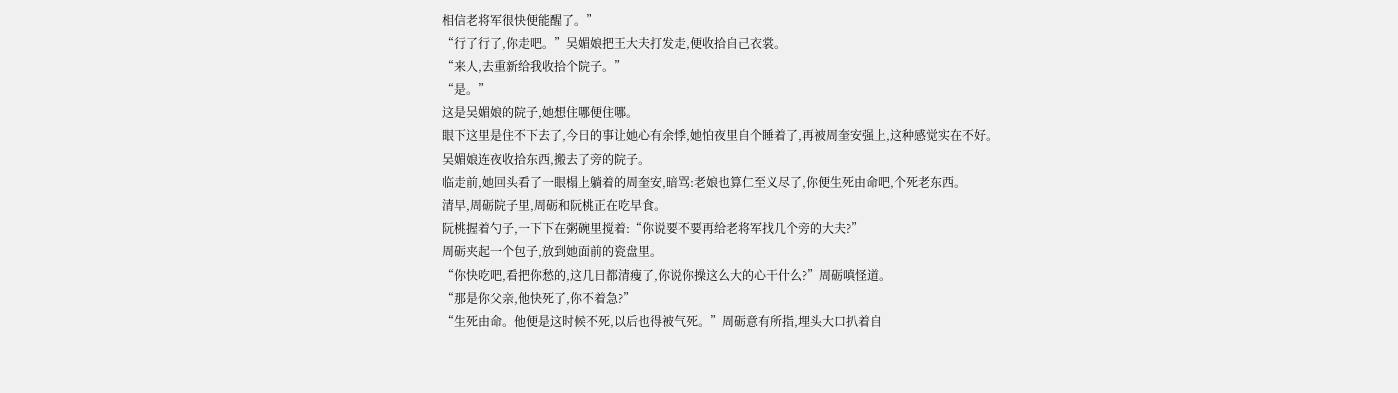相信老将军很快便能醒了。”
“行了行了,你走吧。”吴媚娘把王大夫打发走,便收拾自己衣裳。
“来人,去重新给我收拾个院子。”
“是。”
这是吴媚娘的院子,她想住哪便住哪。
眼下这里是住不下去了,今日的事让她心有余悸,她怕夜里自个睡着了,再被周奎安强上,这种感觉实在不好。
吴媚娘连夜收拾东西,搬去了旁的院子。
临走前,她回头看了一眼榻上躺着的周奎安,暗骂:老娘也算仁至义尽了,你便生死由命吧,个死老东西。
清早,周砺院子里,周砺和阮桃正在吃早食。
阮桃握着勺子,一下下在粥碗里搅着:“你说要不要再给老将军找几个旁的大夫?”
周砺夹起一个包子,放到她面前的瓷盘里。
“你快吃吧,看把你愁的,这几日都清瘦了,你说你操这么大的心干什么?”周砺嗔怪道。
“那是你父亲,他快死了,你不着急?”
“生死由命。他便是这时候不死,以后也得被气死。”周砺意有所指,埋头大口扒着自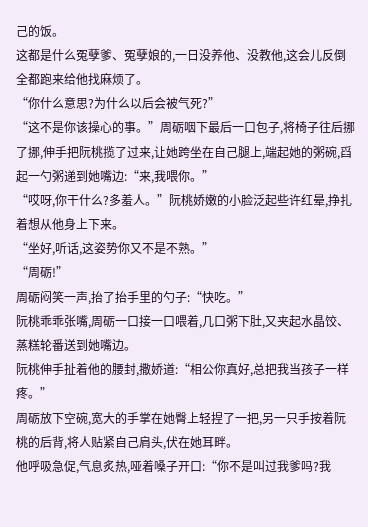己的饭。
这都是什么冤孽爹、冤孽娘的,一日没养他、没教他,这会儿反倒全都跑来给他找麻烦了。
“你什么意思?为什么以后会被气死?”
“这不是你该操心的事。”周砺咽下最后一口包子,将椅子往后挪了挪,伸手把阮桃揽了过来,让她跨坐在自己腿上,端起她的粥碗,舀起一勺粥递到她嘴边:“来,我喂你。”
“哎呀,你干什么?多羞人。”阮桃娇嫩的小脸泛起些许红晕,挣扎着想从他身上下来。
“坐好,听话,这姿势你又不是不熟。”
“周砺!”
周砺闷笑一声,抬了抬手里的勺子:“快吃。”
阮桃乖乖张嘴,周砺一口接一口喂着,几口粥下肚,又夹起水晶饺、蒸糕轮番送到她嘴边。
阮桃伸手扯着他的腰封,撒娇道:“相公你真好,总把我当孩子一样疼。”
周砺放下空碗,宽大的手掌在她臀上轻捏了一把,另一只手按着阮桃的后背,将人贴紧自己肩头,伏在她耳畔。
他呼吸急促,气息炙热,哑着嗓子开口:“你不是叫过我爹吗?我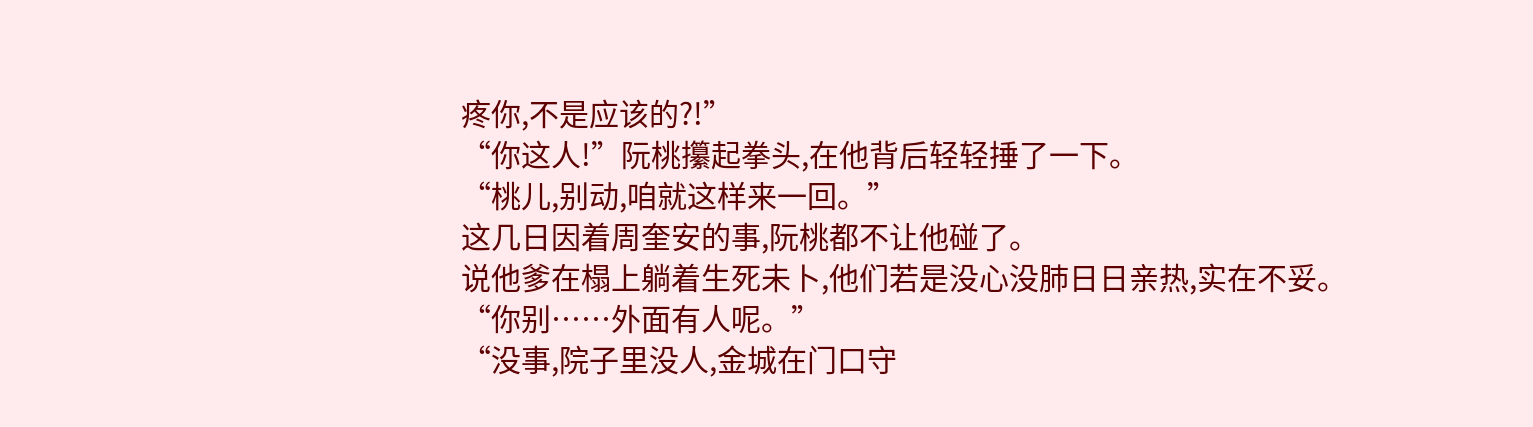疼你,不是应该的?!”
“你这人!”阮桃攥起拳头,在他背后轻轻捶了一下。
“桃儿,别动,咱就这样来一回。”
这几日因着周奎安的事,阮桃都不让他碰了。
说他爹在榻上躺着生死未卜,他们若是没心没肺日日亲热,实在不妥。
“你别……外面有人呢。”
“没事,院子里没人,金城在门口守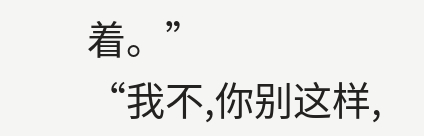着。”
“我不,你别这样,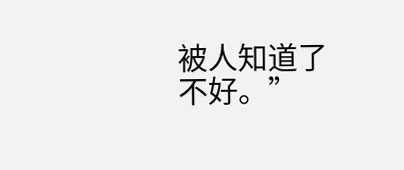被人知道了不好。”